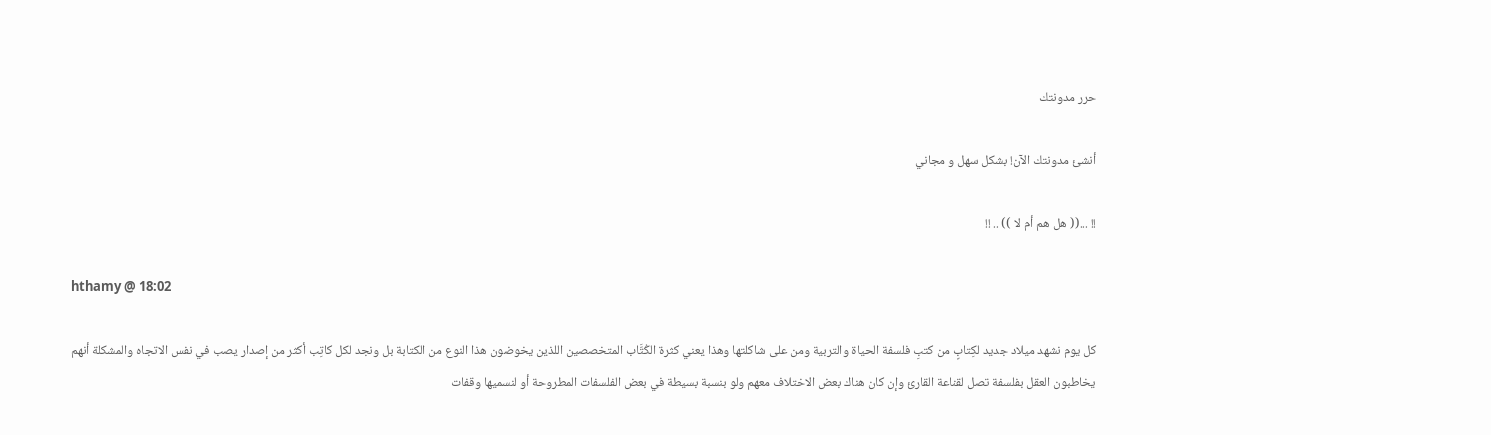حرر مدونتك

أنشئ مدونتك الآن! بشكل سهل و مجاني

!! ...(( هل هم أم لا )) .. !!

hthamy @ 18:02

كل يوم نشهد ميلاد جديد لكِتابٍ من كتبِ فلسفة الحياة والتربية ومن على شاكلتها وهذا يعني كثرة الكُتَّاب المتخصصين اللذين يخوضون هذا النوع من الكتابة بل ونجد لكل كاتِب أكثر من إصدار يصب في نفس الاتجاه والمشكلة أنهم يخاطبون العقل بفلسفة تصل لقناعة القارئ وإن كان هناك بعض الاختلاف معهم ولو بنسبة بسيطة في بعض الفلسفات المطروحة أو لنسميها وقفات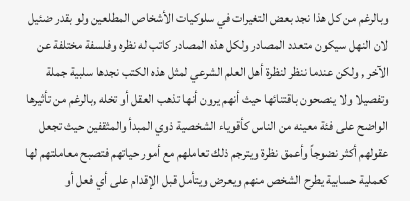وبالرغم من كل هذا نجد بعض التغيرات في سلوكيات الأشخاص المطلعين ولو بقدر ضئيل لان النهل سيكون متعدد المصادر ولكل هذه المصادر كاتب له نظره وفلسفة مختلفة عن الآخر , ولكن عندما ننظر لنظرة أهل العلم الشرعي لمثل هذه الكتب نجدها سلبية جملة وتفصيلا ولا ينصحون باقتنائها حيث أنهم يرون أنها تذهب العقل أو تخله ,بالرغم من تأثيرها الواضح على فئة معينه من الناس كأقوياء الشخصية ذوي المبدأ والمثقفين حيث تجعل عقولهم أكثر نضوجاً وأعمق نظرة ويترجم ذلك تعاملهم مع أمور حياتهم فتصبح معاملتهم لها كعملية حسابية يطرح الشخص منهم ويعرض ويتأمل قبل الإقدام على أي فعل أو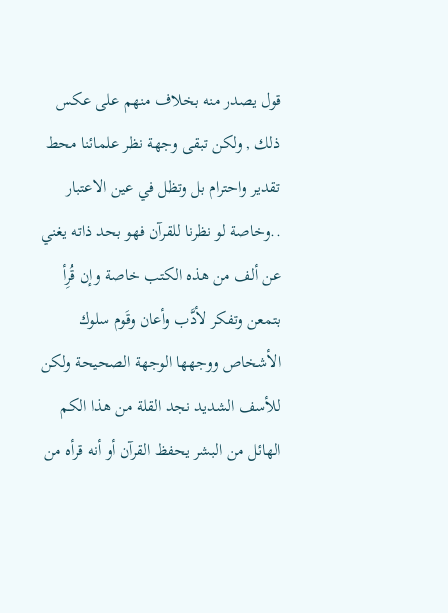قول يصدر منه بخلاف منهم على عكس ذلك , ولكن تبقى وجهة نظر علمائنا محط تقدير واحترام بل وتظل في عين الاعتبار ..وخاصة لو نظرنا للقرآن فهو بحد ذاته يغني عن ألف من هذه الكتب خاصة وإن قُرِأ بتمعن وتفكر لأدَّب وأعان وقَوم سلوك الأشخاص ووجهها الوجهة الصحيحة ولكن للأسف الشديد نجد القلة من هذا الكم الهائل من البشر يحفظ القرآن أو أنه قرأه من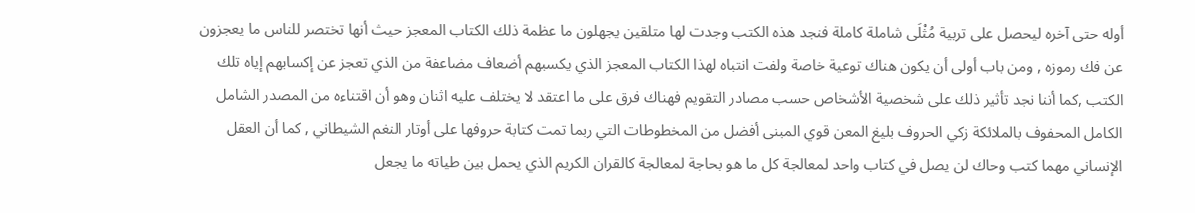أوله حتى آخره ليحصل على تربية مُثْلَى شاملة كاملة فنجد هذه الكتب وجدت لها متلقين يجهلون ما عظمة ذلك الكتاب المعجز حيث أنها تختصر للناس ما يعجزون عن فك رموزه , ومن باب أولى أن يكون هناك توعية خاصة ولفت انتباه لهذا الكتاب المعجز الذي يكسبهم أضعاف مضاعفة من الذي تعجز عن إكسابهم إياه تلك الكتب ,كما أننا نجد تأثير ذلك على شخصية الأشخاص حسب مصادر التقويم فهناك فرق على ما اعتقد لا يختلف عليه اثنان وهو أن اقتناءه من المصدر الشامل الكامل المحفوف بالملائكة زكي الحروف بليغ المعن قوي المبنى أفضل من المخطوطات التي ربما تمت كتابة حروفها على أوتار النغم الشيطاني , كما أن العقل الإنساني مهما كتب وحاك لن يصل في كتاب واحد لمعالجة كل ما هو بحاجة لمعالجة كالقران الكريم الذي يحمل بين طياته ما يجعل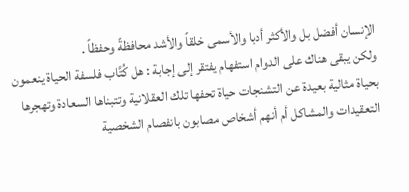الإنسان أفضل بل والأكثر أدبا والأسمى خلقاً والأشد محافظةً وحفظاً .
ولكن يبقى هناك على الدوام استفهام يفتقر إلى إجابة : هل كُتَّاب فلسفة الحياة ينعمون بحياة مثالية بعيدة عن التشنجات حياة تحفها تلك العقلانية وتتبناها السعادة وتهجرها التعقيدات والمشاكل أم أنهم أشخاص مصابون بانفصام الشخصية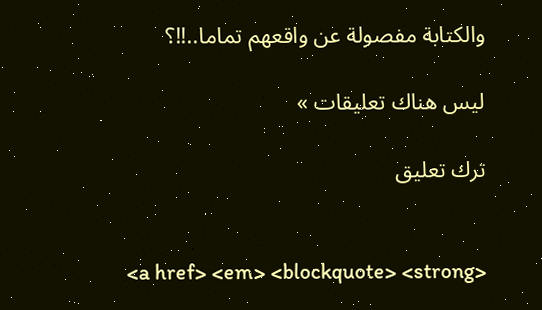والكتابة مفصولة عن واقعهم تماما..!!؟

ليس هناك تعليقات »

ترك تعليق


<a href> <em> <blockquote> <strong>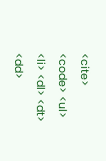<cite> <code> <ul> <li> <dl> <dt> <dd>